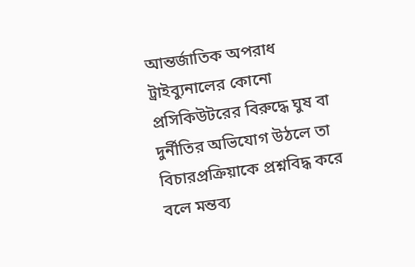আন্তর্জাতিক অপরাধ ট্রাইব্যুনালের কোনো প্রসিকিউটরের বিরুদ্ধে ঘুষ বা দুর্নীতির অভিযোগ উঠলে তা বিচারপ্রক্রিয়াকে প্রশ্নবিদ্ধ করে বলে মন্তব্য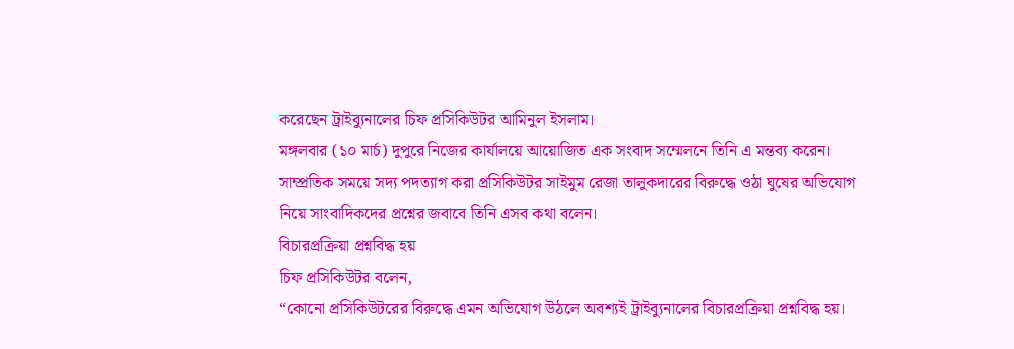করেছেন ট্রাইব্যুনালের চিফ প্রসিকিউটর আমিনুল ইসলাম।
মঙ্গলবার (১০ মার্চ) দুপুরে নিজের কার্যালয়ে আয়োজিত এক সংবাদ সম্মেলনে তিনি এ মন্তব্য করেন।
সাম্প্রতিক সময়ে সদ্য পদত্যাগ করা প্রসিকিউটর সাইমুম রেজা তালুকদারের বিরুদ্ধে ওঠা ঘুষের অভিযোগ নিয়ে সাংবাদিকদের প্রশ্নের জবাবে তিনি এসব কথা বলেন।
বিচারপ্রক্রিয়া প্রশ্নবিদ্ধ হয়
চিফ প্রসিকিউটর বলেন,
“কোনো প্রসিকিউটরের বিরুদ্ধে এমন অভিযোগ উঠলে অবশ্যই ট্রাইব্যুনালের বিচারপ্রক্রিয়া প্রশ্নবিদ্ধ হয়।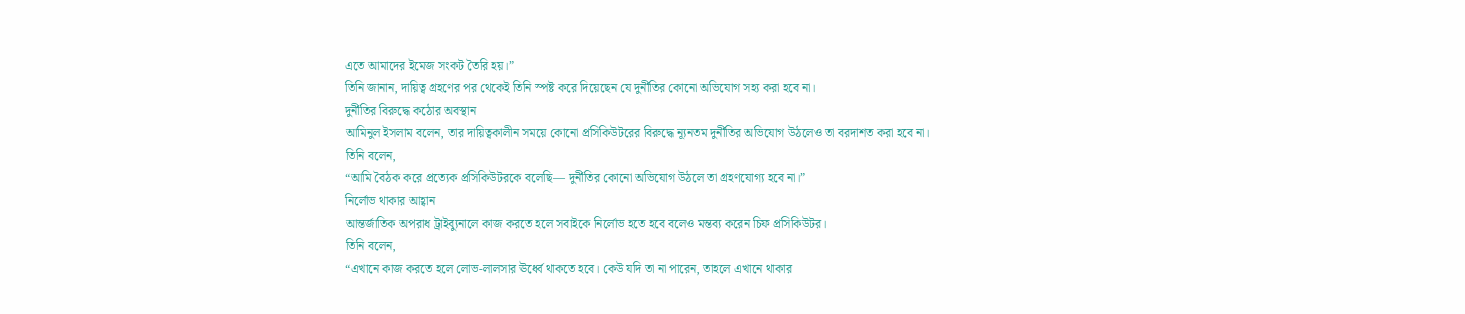এতে আমাদের ইমেজ সংকট তৈরি হয়।”
তিনি জানান, দায়িত্ব গ্রহণের পর থেকেই তিনি স্পষ্ট করে দিয়েছেন যে দুর্নীতির কোনো অভিযোগ সহ্য করা হবে না।
দুর্নীতির বিরুদ্ধে কঠোর অবস্থান
আমিনুল ইসলাম বলেন, তার দায়িত্বকালীন সময়ে কোনো প্রসিকিউটরের বিরুদ্ধে ন্যূনতম দুর্নীতির অভিযোগ উঠলেও তা বরদাশত করা হবে না।
তিনি বলেন,
“আমি বৈঠক করে প্রত্যেক প্রসিকিউটরকে বলেছি— দুর্নীতির কোনো অভিযোগ উঠলে তা গ্রহণযোগ্য হবে না।”
নির্লোভ থাকার আহ্বান
আন্তর্জাতিক অপরাধ ট্রাইব্যুনালে কাজ করতে হলে সবাইকে নির্লোভ হতে হবে বলেও মন্তব্য করেন চিফ প্রসিকিউটর।
তিনি বলেন,
“এখানে কাজ করতে হলে লোভ-লালসার ঊর্ধ্বে থাকতে হবে। কেউ যদি তা না পারেন, তাহলে এখানে থাকার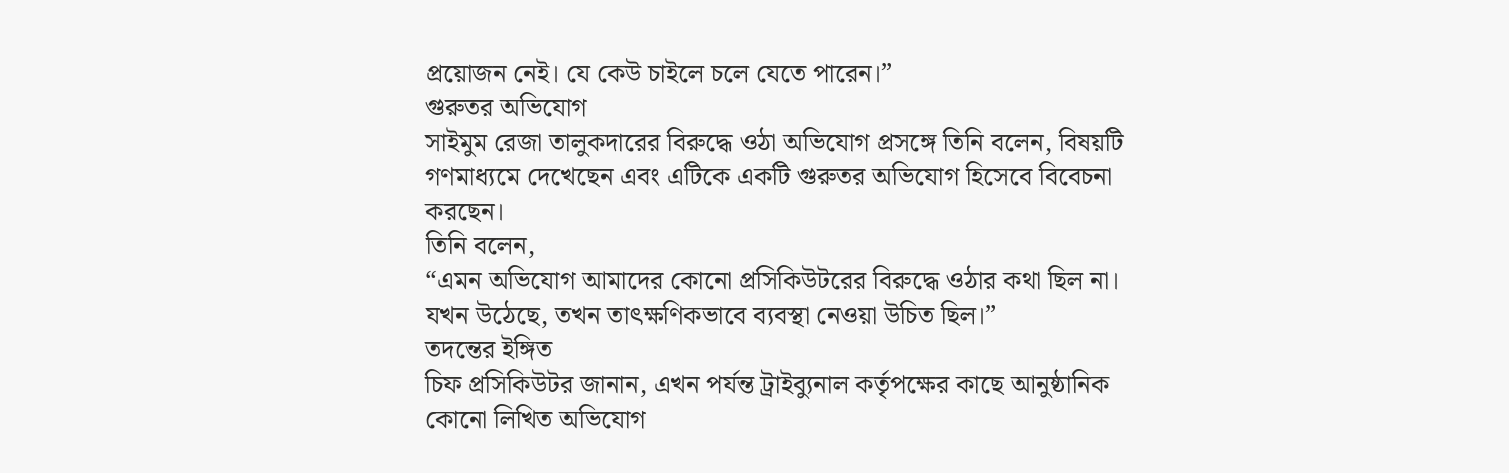প্রয়োজন নেই। যে কেউ চাইলে চলে যেতে পারেন।”
গুরুতর অভিযোগ
সাইমুম রেজা তালুকদারের বিরুদ্ধে ওঠা অভিযোগ প্রসঙ্গে তিনি বলেন, বিষয়টি গণমাধ্যমে দেখেছেন এবং এটিকে একটি গুরুতর অভিযোগ হিসেবে বিবেচনা করছেন।
তিনি বলেন,
“এমন অভিযোগ আমাদের কোনো প্রসিকিউটরের বিরুদ্ধে ওঠার কথা ছিল না। যখন উঠেছে, তখন তাৎক্ষণিকভাবে ব্যবস্থা নেওয়া উচিত ছিল।”
তদন্তের ইঙ্গিত
চিফ প্রসিকিউটর জানান, এখন পর্যন্ত ট্রাইব্যুনাল কর্তৃপক্ষের কাছে আনুষ্ঠানিক কোনো লিখিত অভিযোগ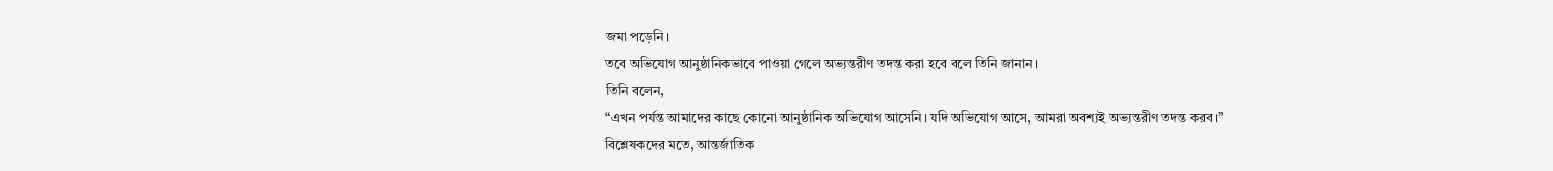জমা পড়েনি।
তবে অভিযোগ আনুষ্ঠানিকভাবে পাওয়া গেলে অভ্যন্তরীণ তদন্ত করা হবে বলে তিনি জানান।
তিনি বলেন,
“এখন পর্যন্ত আমাদের কাছে কোনো আনুষ্ঠানিক অভিযোগ আসেনি। যদি অভিযোগ আসে, আমরা অবশ্যই অভ্যন্তরীণ তদন্ত করব।”
বিশ্লেষকদের মতে, আন্তর্জাতিক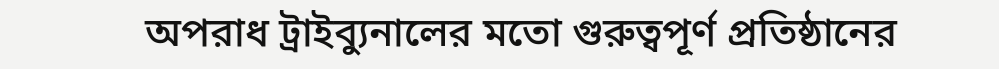অপরাধ ট্রাইব্যুনালের মতো গুরুত্বপূর্ণ প্রতিষ্ঠানের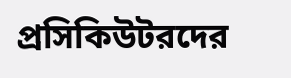প্রসিকিউটরদের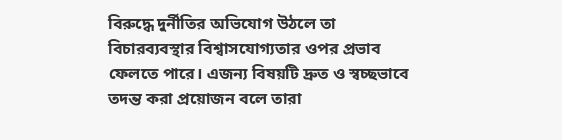বিরুদ্ধে দুর্নীতির অভিযোগ উঠলে তা বিচারব্যবস্থার বিশ্বাসযোগ্যতার ওপর প্রভাব ফেলতে পারে। এজন্য বিষয়টি দ্রুত ও স্বচ্ছভাবে তদন্ত করা প্রয়োজন বলে তারা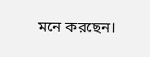মনে করছেন।